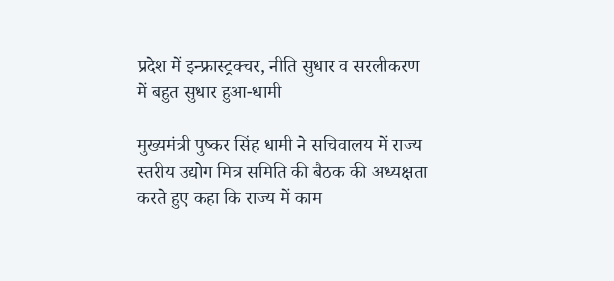प्रदेश में इन्फ्रास्ट्रक्चर, नीति सुधार व सरलीकरण में बहुत सुधार हुआ-धामी

मुख्यमंत्री पुष्कर सिंह धामी ने सचिवालय में राज्य स्तरीय उद्योग मित्र समिति की बैठक की अध्यक्षता करते हुए कहा कि राज्य में काम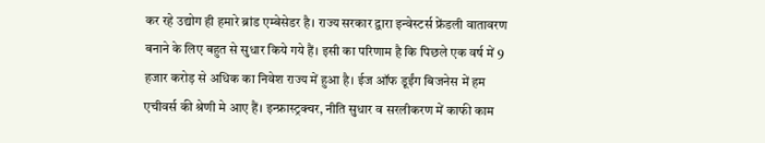कर रहे उद्योग ही हमारे ब्रांड एम्बेसेडर है। राज्य सरकार द्वारा इन्वेस्टर्स फ्रेंडली वातावरण बनाने के लिए बहुत से सुधार किये गये हैं। इसी का परिणाम है कि पिछले एक वर्ष में 9 हजार करोड़ से अधिक का निवेश राज्य में हुआ है। ईज ऑफ डूईंग बिजनेस में हम एचीवर्स की श्रेणी मे आए हैं। इन्फ्रास्ट्रक्चर, नीति सुधार व सरलीकरण में काफी काम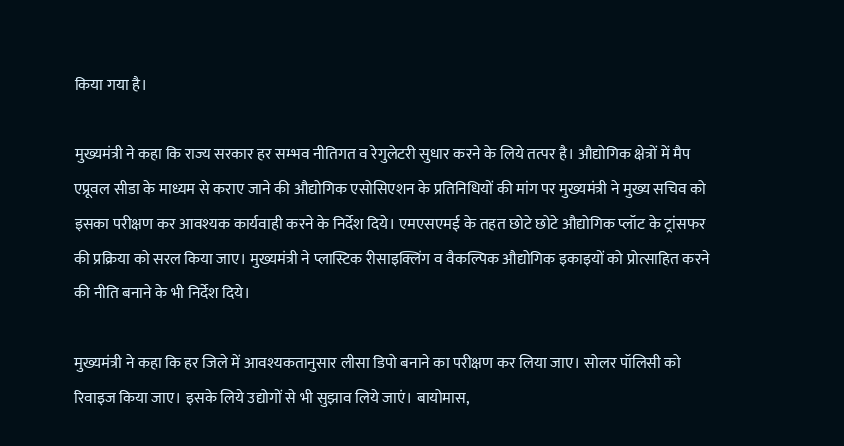किया गया है।

मुख्यमंत्री ने कहा कि राज्य सरकार हर सम्भव नीतिगत व रेगुलेटरी सुधार करने के लिये तत्पर है। औद्योगिक क्षेत्रों में मैप एप्रूवल सीडा के माध्यम से कराए जाने की औद्योगिक एसोसिएशन के प्रतिनिधियों की मांग पर मुख्यमंत्री ने मुख्य सचिव को इसका परीक्षण कर आवश्यक कार्यवाही करने के निर्देश दिये। एमएसएमई के तहत छोटे छोटे औद्योगिक प्लॉट के ट्रांसफर की प्रक्रिया को सरल किया जाए। मुख्यमंत्री ने प्लास्टिक रीसाइक्लिंग व वैकल्पिक औद्योगिक इकाइयों को प्रोत्साहित करने की नीति बनाने के भी निर्देश दिये।

मुख्यमंत्री ने कहा कि हर जिले में आवश्यकतानुसार लीसा डिपो बनाने का परीक्षण कर लिया जाए। सोलर पॉलिसी को रिवाइज किया जाए। इसके लिये उद्योगों से भी सुझाव लिये जाएं। बायोमास,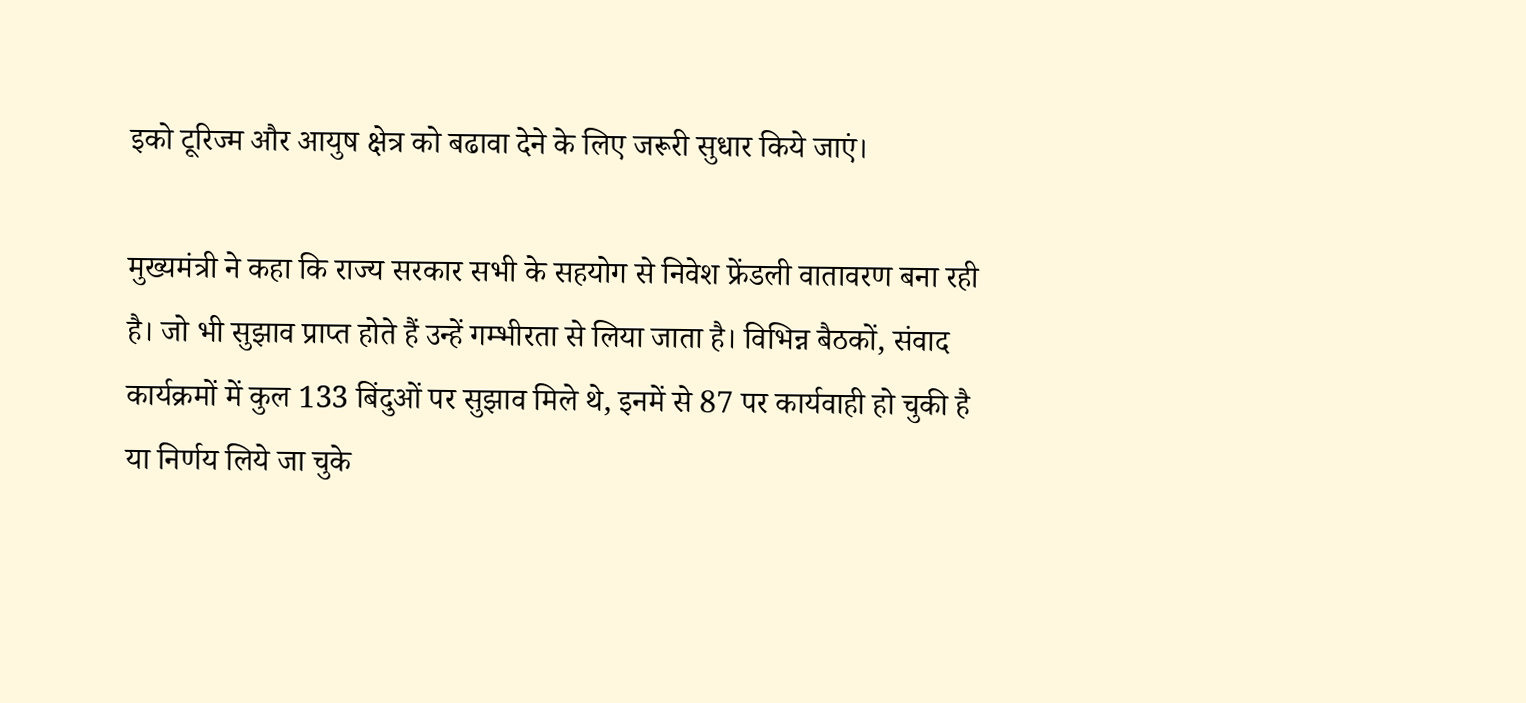इको टूरिज्म और आयुष क्षेत्र को बढावा देने के लिए जरूरी सुधार किये जाएं।

मुख्यमंत्री ने कहा कि राज्य सरकार सभी के सहयोग से निवेश फ्रेंडली वातावरण बना रही है। जो भी सुझाव प्राप्त होते हैं उन्हें गम्भीरता से लिया जाता है। विभिन्न बैठकों, संवाद कार्यक्रमों में कुल 133 बिंदुओं पर सुझाव मिले थे, इनमें से 87 पर कार्यवाही हो चुकी है या निर्णय लिये जा चुके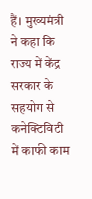हैं। मुख्यमंत्री ने कहा कि राज्य में केंद्र सरकार के सहयोग से कनेक्टिविटी में काफी काम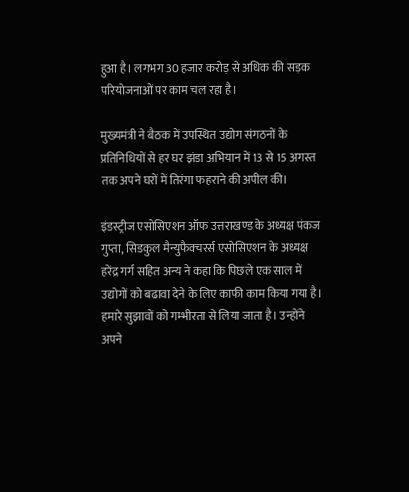हुआ है। लगभग 30 हजार करोड़ से अधिक की सड़क परियोजनाओं पर काम चल रहा है।

मुख्यमंत्री ने बैठक में उपस्थित उद्योग संगठनों के प्रतिनिधियों से हर घर झंडा अभियान में 13 से 15 अगस्त तक अपने घरों में तिरंगा फहराने की अपील की।

इंडस्ट्रीज एसोसिएशन ऑफ उत्तराखण्ड के अध्यक्ष पंकज गुप्ता, सिडकुल मैन्युफैक्चरर्स एसोसिएशन के अध्यक्ष हरेंद्र गर्ग सहित अन्य ने कहा कि पिछले एक साल में उद्योगों को बढावा देने के लिए काफी काम किया गया है। हमारे सुझावों को गम्भीरता से लिया जाता है। उन्होंने अपने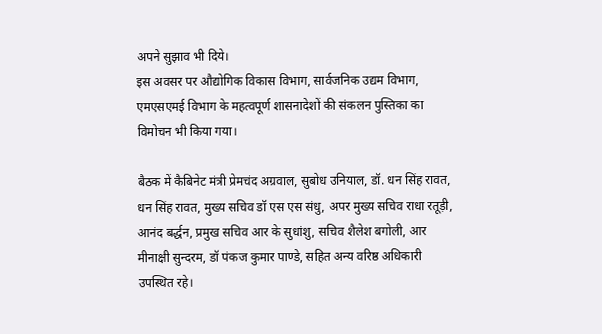अपने सुझाव भी दिये।
इस अवसर पर औद्योगिक विकास विभाग, सार्वजनिक उद्यम विभाग, एमएसएमई विभाग के महत्वपूर्ण शासनादेशों की संकलन पुस्तिका का विमोचन भी किया गया।

बैठक में कैबिनेट मंत्री प्रेमचंद अग्रवाल, सुबोध उनियाल, डॉ. धन सिंह रावत, धन सिंह रावत, मुख्य सचिव डॉ एस एस संधु, अपर मुख्य सचिव राधा रतूड़ी, आनंद बर्द्धन, प्रमुख सचिव आर के सुधांशु, सचिव शैलेश बगोली, आर मीनाक्षी सुन्दरम, डॉ पंकज कुमार पाण्डे, सहित अन्य वरिष्ठ अधिकारी उपस्थित रहे।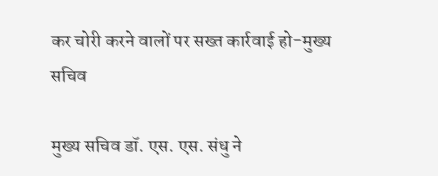कर चोरी करने वालों पर सख्त कार्रवाई हो-मुख्य सचिव

मुख्य सचिव डॉ. एस. एस. संधु ने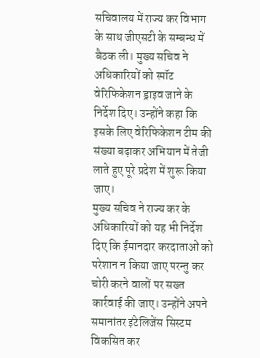सचिवालय में राज्य कर विभाग के साथ जीएसटी के सम्बन्ध में बैठक ली। मुख्य सचिव ने अधिकारियों को स्पॉट वेरिफिकेशन ड्राइव जाने के निर्देश दिए। उन्होंने कहा कि इसके लिए वेरिफिकेशन टीम की संख्या बढ़ाकर अभियान में तेजी लाते हुए पूरे प्रदेश में शुरू किया जाए।
मुख्य सचिव ने राज्य कर के अधिकारियों को यह भी निर्देश दिए कि ईमानदार करदाताओं को परेशान न किया जाए परन्तु कर चोरी करने वालों पर सख्त कार्रवाई की जाए। उन्होंने अपने समानांतर इंटेलिजेंस सिस्टम विकसित कर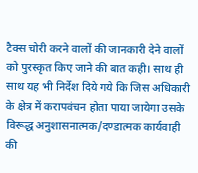टैक्स चोरी करने वालों की जानकारी देने वालों को पुरस्कृत किए जाने की बात कही। साथ ही साथ यह भी निर्देश दिये गये कि जिस अधिकारी के क्षेत्र में करापवंचन होता पाया जायेगा उसके विरूद्ध अनुशासनात्मक/दण्डात्मक कार्यवाही की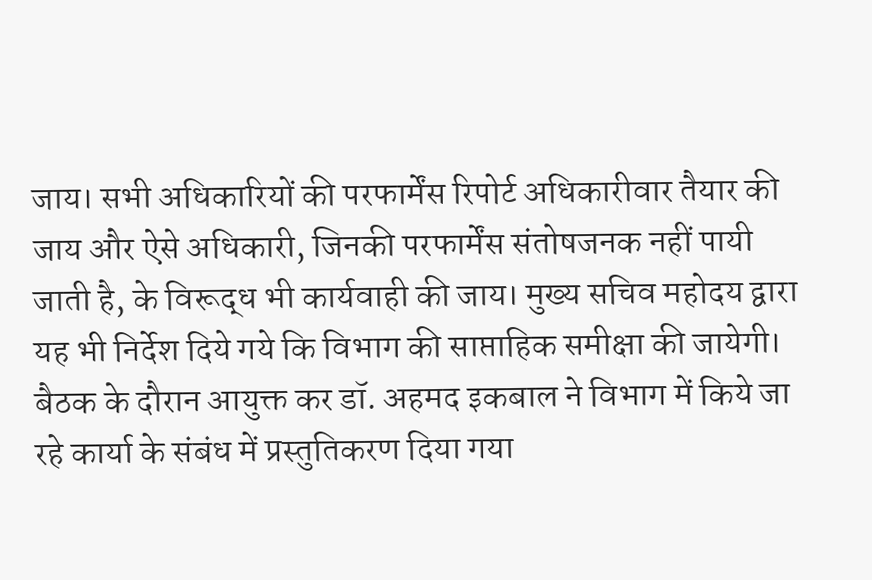जाय। सभी अधिकारियों की परफार्मेंस रिपोर्ट अधिकारीवार तैयार की जाय और ऐसे अधिकारी, जिनकी परफार्मेंस संतोषजनक नहीं पायी जाती है, के विरूद्ध भी कार्यवाही की जाय। मुख्य सचिव महोदय द्वारा यह भी निर्देश दिये गये कि विभाग की साप्ताहिक समीक्षा की जायेगी।
बैठक के दौरान आयुक्त कर डॉ. अहमद इकबाल ने विभाग में किये जा रहे कार्या के संबंध में प्रस्तुतिकरण दिया गया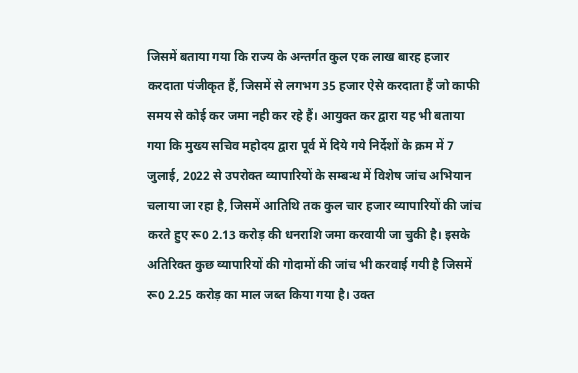जिसमें बताया गया कि राज्य के अन्तर्गत कुल एक लाख बारह हजार करदाता पंजीकृत हैं, जिसमें से लगभग 35 हजार ऐसे करदाता हैं जो काफी समय से कोई कर जमा नही कर रहे हैं। आयुक्त कर द्वारा यह भी बताया गया कि मुख्य सचिव महोदय द्वारा पूर्व में दिये गये निर्देशों के क्रम में 7 जुलाई, 2022 से उपरोक्त व्यापारियों के सम्बन्ध में विशेष जांच अभियान चलाया जा रहा है, जिसमें आतिथि तक कुल चार हजार व्यापारियों की जांच करते हुए रू0 2.13 करोड़ की धनराशि जमा करवायी जा चुकी है। इसके अतिरिक्त कुछ व्यापारियों की गोदामों की जांच भी करवाई गयी है जिसमें रू0 2.25 करोड़ का माल जब्त किया गया है। उक्त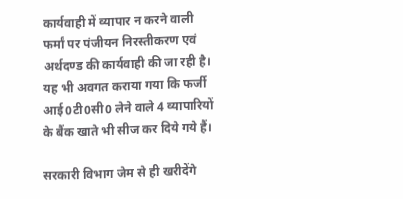कार्यवाही में व्यापार न करने वाली फर्मां पर पंजीयन निरस्तीकरण एवं अर्थदण्ड की कार्यवाही की जा रही है। यह भी अवगत कराया गया कि फर्जी आई0टी0सी0 लेने वाले 4 व्यापारियों के बैंक खाते भी सीज कर दिये गये हैं।

सरकारी विभाग जेम से ही खरीदेंगे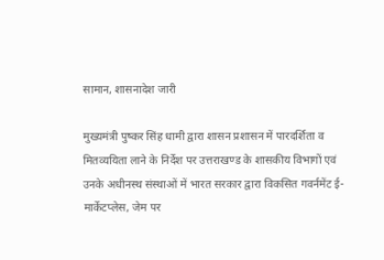सामान, शासनादेश जारी

मुख्यमंत्री पुष्कर सिंह धामी द्वारा शासन प्रशासन में पारदर्शिता व मितव्ययिता लाने के निर्देश पर उत्तराखण्ड के शासकीय विभागों एवं उनके अधीनस्थ संस्थाओं में भारत सरकार द्वारा विकसित गवर्नमेंट ई-मार्केटप्लेस, जेम पर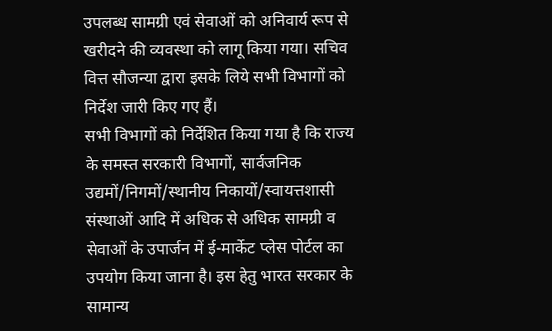उपलब्ध सामग्री एवं सेवाओं को अनिवार्य रूप से खरीदने की व्यवस्था को लागू किया गया। सचिव वित्त सौजन्या द्वारा इसके लिये सभी विभागों को निर्देश जारी किए गए हैं।
सभी विभागों को निर्देशित किया गया है कि राज्य के समस्त सरकारी विभागों, सार्वजनिक उद्यमों/निगमों/स्थानीय निकायों/स्वायत्तशासी संस्थाओं आदि में अधिक से अधिक सामग्री व सेवाओं के उपार्जन में ई-मार्केट प्लेस पोर्टल का उपयोग किया जाना है। इस हेतु भारत सरकार के सामान्य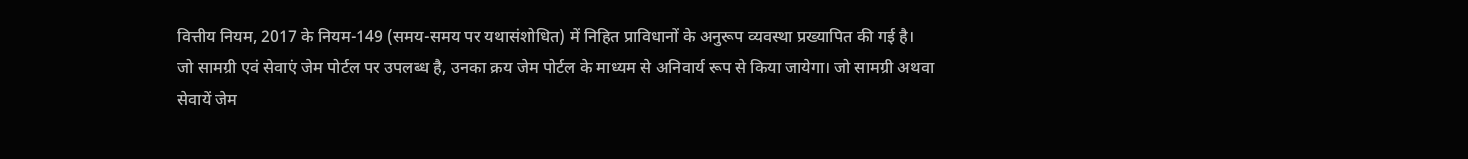वित्तीय नियम, 2017 के नियम-149 (समय-समय पर यथासंशोधित) में निहित प्राविधानों के अनुरूप व्यवस्था प्रख्यापित की गई है।
जो सामग्री एवं सेवाएं जेम पोर्टल पर उपलब्ध है, उनका क्रय जेम पोर्टल के माध्यम से अनिवार्य रूप से किया जायेगा। जो सामग्री अथवा सेवायें जेम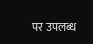पर उपलब्ध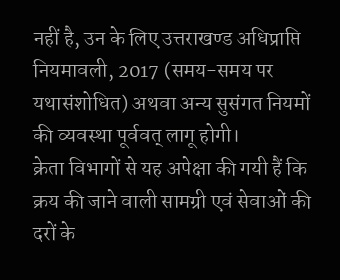नहीं है, उन के लिए उत्तराखण्ड अधिप्राप्ति नियमावली, 2017 (समय-समय पर यथासंशोधित) अथवा अन्य सुसंगत नियमों की व्यवस्था पूर्ववत् लागू होगी।
क्रेता विभागों से यह अपेक्षा की गयी हैं कि क्रय की जाने वाली सामग्री एवं सेवाओं की दरों के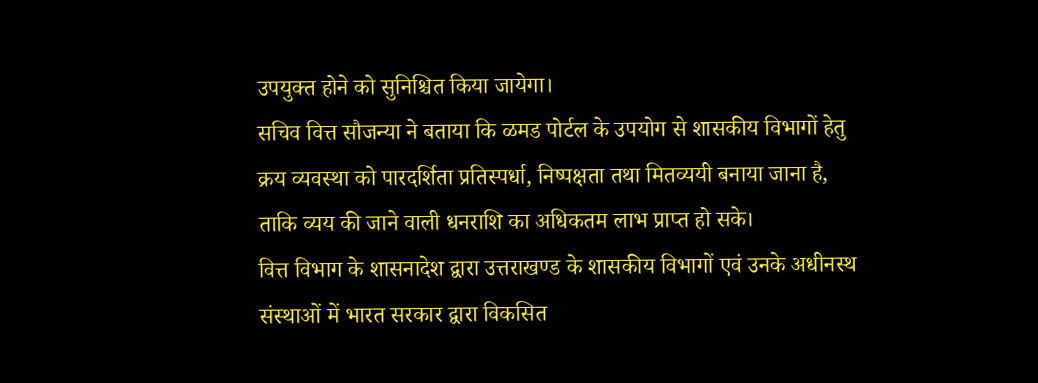उपयुक्त होने को सुनिश्चित किया जायेगा।
सचिव वित्त सौजन्या ने बताया कि ळमड पोर्टल के उपयोग से शासकीय विभागों हेतु क्रय व्यवस्था को पारदर्शिता प्रतिस्पर्धा, निष्पक्षता तथा मितव्ययी बनाया जाना है, ताकि व्यय की जाने वाली धनराशि का अधिकतम लाभ प्राप्त हो सके।
वित्त विभाग के शासनादेश द्वारा उत्तराखण्ड के शासकीय विभागों एवं उनके अधीनस्थ संस्थाओं में भारत सरकार द्वारा विकसित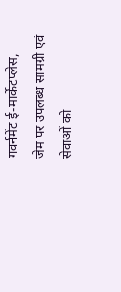गवर्नमेंट ई-मार्केटप्लेस, जेम पर उपलब्ध सामग्री एवं सेवाओं को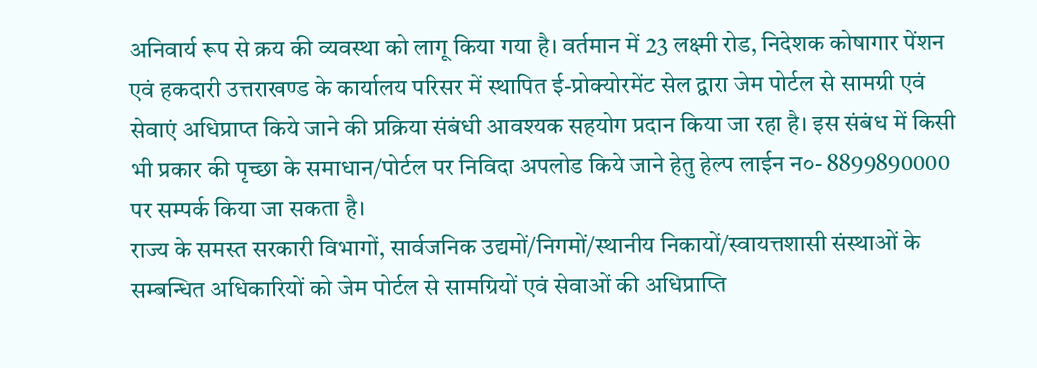अनिवार्य रूप से क्रय की व्यवस्था को लागू किया गया है। वर्तमान में 23 लक्ष्मी रोड, निदेशक कोषागार पेंशन एवं हकदारी उत्तराखण्ड के कार्यालय परिसर में स्थापित ई-प्रोक्योरमेंट सेल द्वारा जेम पोर्टल से सामग्री एवं सेवाएं अधिप्राप्त किये जाने की प्रक्रिया संबंधी आवश्यक सहयोग प्रदान किया जा रहा है। इस संबंध में किसी भी प्रकार की पृच्छा के समाधान/पोर्टल पर निविदा अपलोड किये जाने हेतु हेल्प लाईन न०- 8899890000 पर सम्पर्क किया जा सकता है।
राज्य के समस्त सरकारी विभागों, सार्वजनिक उद्यमों/निगमों/स्थानीय निकायों/स्वायत्तशासी संस्थाओं के सम्बन्धित अधिकारियों को जेम पोर्टल से सामग्रियों एवं सेवाओं की अधिप्राप्ति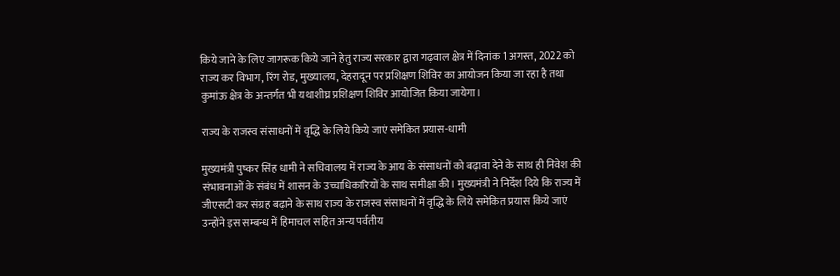किये जाने के लिए जागरूक किये जाने हेतु राज्य सरकार द्वारा गढ़वाल क्षेत्र में दिनांक 1 अगस्त, 2022 को राज्य कर विभाग, रिंग रोड, मुख्यालय, देहरादून पर प्रशिक्षण शिविर का आयोजन किया जा रहा है तथा कुमांऊ क्षेत्र के अन्तर्गत भी यथाशीघ्र प्रशिक्षण शिविर आयोजित किया जायेगा।

राज्य के राजस्व संसाधनों में वृद्धि के लिये किये जाएं समेकित प्रयास-धामी

मुख्यमंत्री पुष्कर सिंह धामी ने सचिवालय में राज्य के आय के संसाधनों को बढ़ावा देने के साथ ही निवेश की संभावनाओं के संबंध में शासन के उच्चाधिकारियों के साथ समीक्षा की। मुख्यमंत्री ने निर्देश दिये कि राज्य में जीएसटी कर संग्रह बढ़ाने के साथ राज्य के राजस्व संसाधनों में वृद्धि के लिये समेकित प्रयास किये जाएं उन्होंने इस सम्बन्ध में हिमाचल सहित अन्य पर्वतीय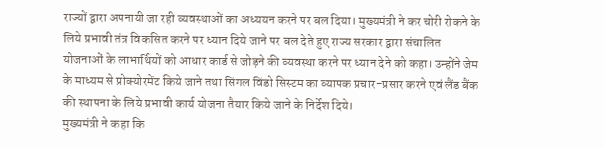राज्यों द्वारा अपनायी जा रही व्यवस्थाओं का अध्ययन करने पर बल दिया। मुख्यमंत्री ने कर चोरी रोकने के लिये प्रभावी तंत्र विकसित करने पर ध्यान दिये जाने पर बल देते हुए राज्य सरकार द्वारा संचालित योजनाओं के लाभार्थियों को आधार कार्ड से जोड़ने की व्यवस्था करने पर ध्यान देने को कहा। उन्होंने जेम के माध्यम से प्रोक्योरमेंट किये जाने तथा सिंगल विंडो सिस्टम का व्यापक प्रचार-प्रसार करने एवं लैंड बैंक की स्थापना के लिये प्रभावी कार्य योजना तैयार किये जाने के निर्देश दिये।
मुख्यमंत्री ने कहा कि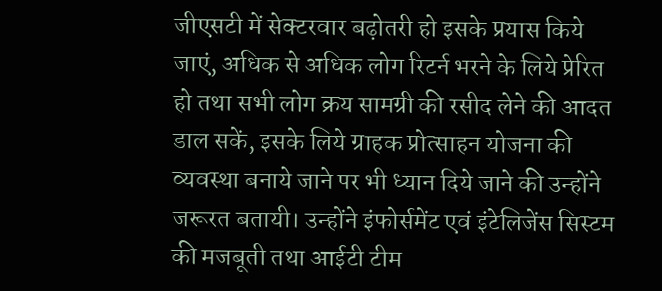जीएसटी में सेक्टरवार बढ़ोतरी हो इसके प्रयास किये जाएं, अधिक से अधिक लोग रिटर्न भरने के लिये प्रेरित हो तथा सभी लोग क्रय सामग्री की रसीद लेने की आदत डाल सकें, इसके लिये ग्राहक प्रोत्साहन योजना की व्यवस्था बनाये जाने पर भी ध्यान दिये जाने की उन्होंने जरूरत बतायी। उन्होंने इंफोर्समेंट एवं इंटेलिजेंस सिस्टम की मजबूती तथा आईटी टीम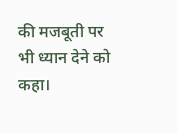की मजबूती पर भी ध्यान देने को कहा।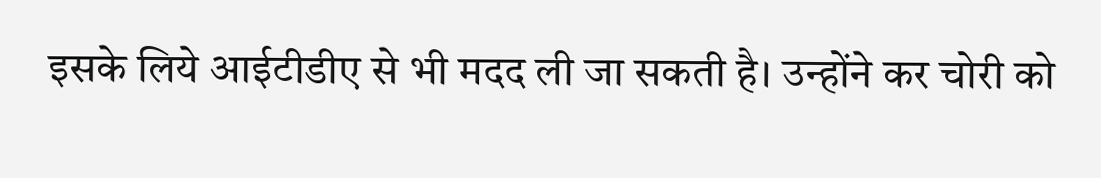इसके लिये आईटीडीए से भी मदद ली जा सकती है। उन्होंने कर चोरी को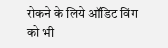रोकने के लिये ऑडिट विंग को भी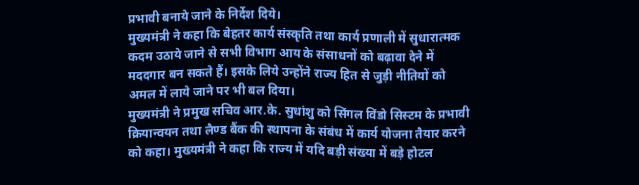प्रभावी बनाये जाने के निर्देश दिये।
मुख्यमंत्री ने कहा कि बेहतर कार्य संस्कृति तथा कार्य प्रणाली में सुधारात्मक कदम उठाये जाने से सभी विभाग आय के संसाधनों को बढ़ावा देने में मददगार बन सकते हैं। इसके लिये उन्होंने राज्य हित से जुड़ी नीतियों को अमल में लाये जाने पर भी बल दिया।
मुख्यमंत्री ने प्रमुख सचिव आर.के. सुधांशु को सिंगल विंडो सिस्टम के प्रभावी क्रियान्वयन तथा लैण्ड बैंक की स्थापना के संबंध में कार्य योजना तैयार करने को कहा। मुख्यमंत्री ने कहा कि राज्य में यदि बड़ी संख्या में बड़े होटल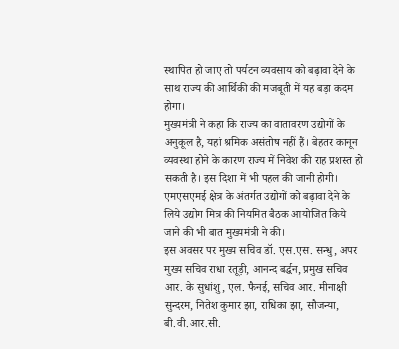स्थापित हो जाए तो पर्यटन व्यवसाय को बढ़ावा देने के साथ राज्य की आर्थिकी की मजबूती में यह बड़ा कदम होगा।
मुख्यमंत्री ने कहा कि राज्य का वातावरण उद्योगों के अनुकूल है, यहां श्रमिक असंतोष नहीं हैं। बेहतर कानून व्यवस्था होने के कारण राज्य में निवेश की राह प्रशस्त हो सकती है। इस दिशा में भी पहल की जानी होगी। एमएसएमई क्षेत्र के अंतर्गत उद्योगों को बढ़ावा देने के लिये उद्योग मित्र की नियमित बैठक आयोजित किये जाने की भी बात मुख्यमंत्री ने की।
इस अवसर पर मुख्य सचिव डॉ. एस.एस. सन्धु, अपर मुख्य सचिव राधा रतूड़ी, आनन्द बर्द्धन, प्रमुख सचिव आर. के सुधांशु, एल. फैनई, सचिव आर. मीनाक्षी सुन्दरम, नितेश कुमार झा, राधिका झा, सौजन्या, बी.वी.आर.सी.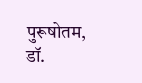पुरूषोतम, डॉ.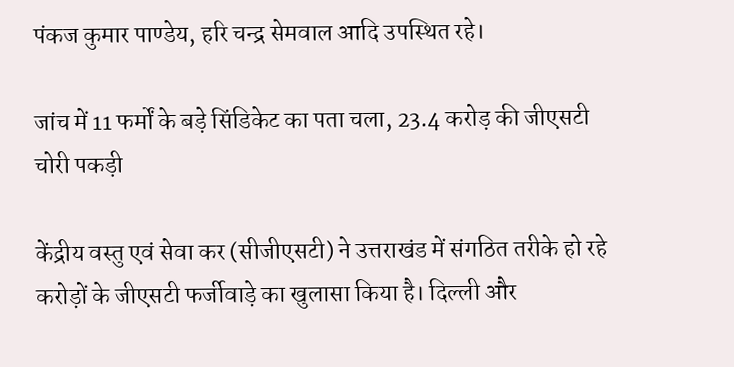पंकज कुमार पाण्डेय, हरि चन्द्र सेमवाल आदि उपस्थित रहे।

जांच में 11 फर्मों के बड़े सिंडिकेट का पता चला, 23.4 करोड़ की जीएसटी चोरी पकड़ी

केंद्रीय वस्तु एवं सेवा कर (सीजीएसटी) ने उत्तराखंड में संगठित तरीके हो रहे करोड़ों के जीएसटी फर्जीवाड़े का खुलासा किया है। दिल्ली और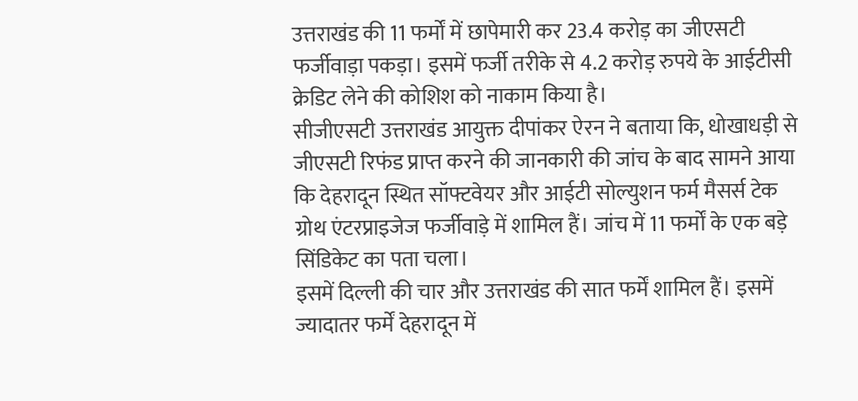उत्तराखंड की 11 फर्मों में छापेमारी कर 23.4 करोड़ का जीएसटी फर्जीवाड़ा पकड़ा। इसमें फर्जी तरीके से 4.2 करोड़ रुपये के आईटीसी क्रेडिट लेने की कोशिश को नाकाम किया है।
सीजीएसटी उत्तराखंड आयुक्त दीपांकर ऐरन ने बताया कि, धोखाधड़ी से जीएसटी रिफंड प्राप्त करने की जानकारी की जांच के बाद सामने आया कि देहरादून स्थित सॉफ्टवेयर और आईटी सोल्युशन फर्म मैसर्स टेक ग्रोथ एंटरप्राइजेज फर्जीवाड़े में शामिल हैं। जांच में 11 फर्मों के एक बड़े सिंडिकेट का पता चला।
इसमें दिल्ली की चार और उत्तराखंड की सात फर्में शामिल हैं। इसमें ज्यादातर फर्में देहरादून में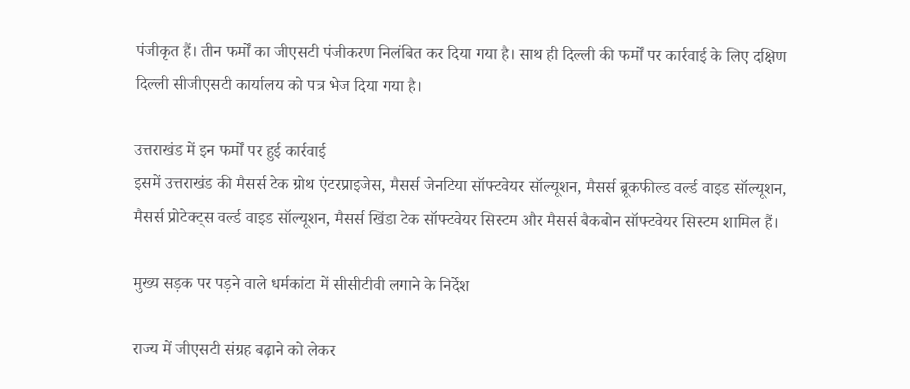पंजीकृत हैं। तीन फर्मों का जीएसटी पंजीकरण निलंबित कर दिया गया है। साथ ही दिल्ली की फर्मों पर कार्रवाई के लिए दक्षिण दिल्ली सीजीएसटी कार्यालय को पत्र भेज दिया गया है।

उत्तराखंड में इन फर्मों पर हुई कार्रवाई
इसमें उत्तराखंड की मैसर्स टेक ग्रोथ एंटरप्राइजेस, मैसर्स जेनटिया सॉफ्टवेयर सॉल्यूशन, मैसर्स ब्रूकफील्ड वर्ल्ड वाइड सॉल्यूशन, मैसर्स प्रोटेक्ट्स वर्ल्ड वाइड सॉल्यूशन, मैसर्स खिंडा टेक सॉफ्टवेयर सिस्टम और मैसर्स बैकबोन सॉफ्टवेयर सिस्टम शामिल हैं।

मुख्य सड़क पर पड़ने वाले धर्मकांटा में सीसीटीवी लगाने के निर्देश

राज्य में जीएसटी संग्रह बढ़ाने को लेकर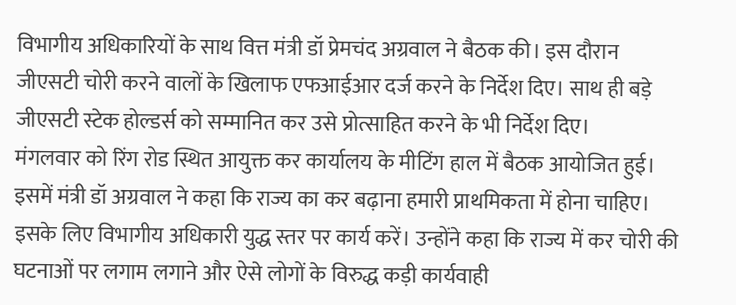विभागीय अधिकारियों के साथ वित्त मंत्री डॉ प्रेमचंद अग्रवाल ने बैठक की। इस दौरान जीएसटी चोरी करने वालों के खिलाफ एफआईआर दर्ज करने के निर्देश दिए। साथ ही बड़े जीएसटी स्टेक होल्डर्स को सम्मानित कर उसे प्रोत्साहित करने के भी निर्देश दिए।
मंगलवार को रिंग रोड स्थित आयुक्त कर कार्यालय के मीटिंग हाल में बैठक आयोजित हुई। इसमें मंत्री डॉ अग्रवाल ने कहा कि राज्य का कर बढ़ाना हमारी प्राथमिकता में होना चाहिए। इसके लिए विभागीय अधिकारी युद्ध स्तर पर कार्य करें। उन्होंने कहा कि राज्य में कर चोरी की घटनाओं पर लगाम लगाने और ऐसे लोगों के विरुद्ध कड़ी कार्यवाही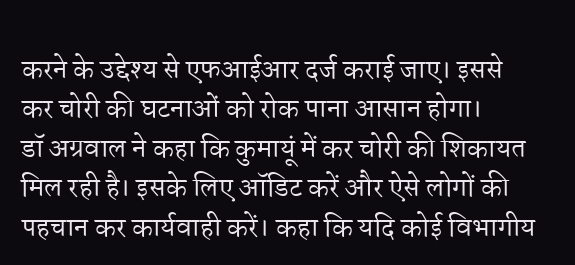करने के उद्देश्य से एफआईआर दर्ज कराई जाए। इससे कर चोरी की घटनाओं को रोक पाना आसान होगा।
डॉ अग्रवाल ने कहा कि कुमायूं में कर चोरी की शिकायत मिल रही है। इसके लिए ऑडिट करें और ऐसे लोगों की पहचान कर कार्यवाही करें। कहा कि यदि कोई विभागीय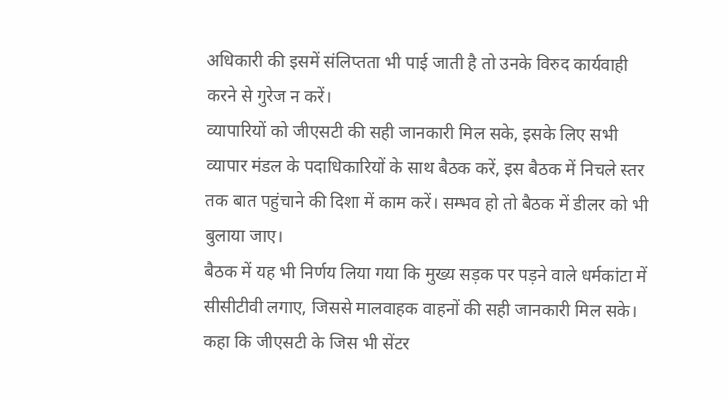अधिकारी की इसमें संलिप्तता भी पाई जाती है तो उनके विरुद कार्यवाही करने से गुरेज न करें।
व्यापारियों को जीएसटी की सही जानकारी मिल सके, इसके लिए सभी व्यापार मंडल के पदाधिकारियों के साथ बैठक करें, इस बैठक में निचले स्तर तक बात पहुंचाने की दिशा में काम करें। सम्भव हो तो बैठक में डीलर को भी बुलाया जाए।
बैठक में यह भी निर्णय लिया गया कि मुख्य सड़क पर पड़ने वाले धर्मकांटा में सीसीटीवी लगाए, जिससे मालवाहक वाहनों की सही जानकारी मिल सके। कहा कि जीएसटी के जिस भी सेंटर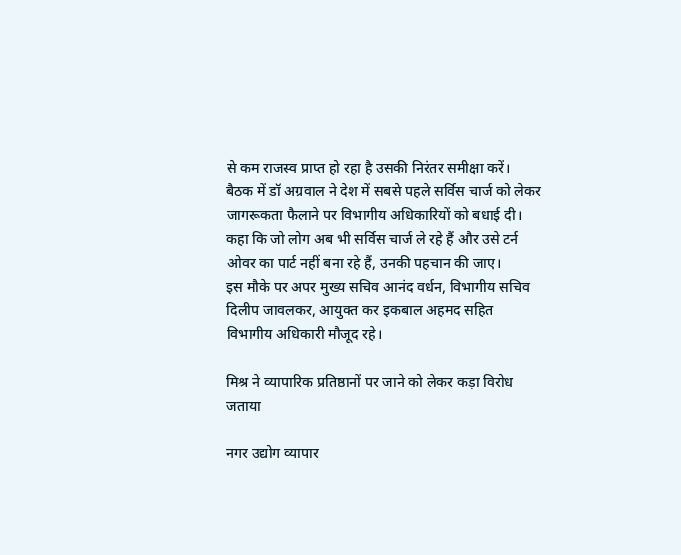से कम राजस्व प्राप्त हो रहा है उसकी निरंतर समीक्षा करें।
बैठक में डॉ अग्रवाल ने देश में सबसे पहले सर्विस चार्ज को लेकर जागरूकता फैलाने पर विभागीय अधिकारियों को बधाई दी। कहा कि जो लोग अब भी सर्विस चार्ज ले रहे हैं और उसे टर्न ओवर का पार्ट नहीं बना रहे हैं, उनकी पहचान की जाए।
इस मौके पर अपर मुख्य सचिव आनंद वर्धन, विभागीय सचिव दिलीप जावलकर, आयुक्त कर इकबाल अहमद सहित विभागीय अधिकारी मौजूद रहे।

मिश्र ने व्यापारिक प्रतिष्ठानों पर जाने को लेकर कड़ा विरोध जताया

नगर उद्योग व्यापार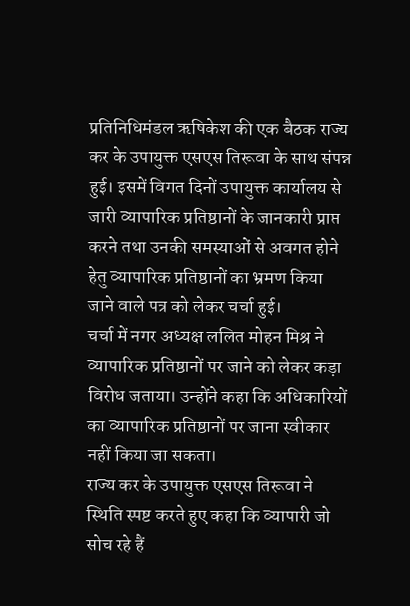प्रतिनिधिमंडल ऋषिकेश की एक बैठक राज्य कर के उपायुक्त एसएस तिरूवा के साथ संपन्न हुई। इसमें विगत दिनों उपायुक्त कार्यालय से जारी व्यापारिक प्रतिष्ठानों के जानकारी प्राप्त करने तथा उनकी समस्याओं से अवगत होने हेतु व्यापारिक प्रतिष्ठानों का भ्रमण किया जाने वाले पत्र को लेकर चर्चा हुई।
चर्चा में नगर अध्यक्ष ललित मोहन मिश्र ने व्यापारिक प्रतिष्ठानों पर जाने को लेकर कड़ा विरोध जताया। उन्होंने कहा कि अधिकारियों का व्यापारिक प्रतिष्ठानों पर जाना स्वीकार नहीं किया जा सकता।
राज्य कर के उपायुक्त एसएस तिरूवा ने स्थिति स्पष्ट करते हुए कहा कि व्यापारी जो सोच रहे हैं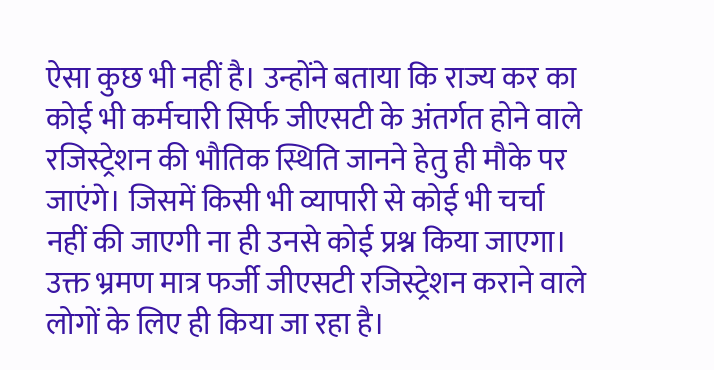ऐसा कुछ भी नहीं है। उन्होंने बताया कि राज्य कर का कोई भी कर्मचारी सिर्फ जीएसटी के अंतर्गत होने वाले रजिस्ट्रेशन की भौतिक स्थिति जानने हेतु ही मौके पर जाएंगे। जिसमें किसी भी व्यापारी से कोई भी चर्चा नहीं की जाएगी ना ही उनसे कोई प्रश्न किया जाएगा। उक्त भ्रमण मात्र फर्जी जीएसटी रजिस्ट्रेशन कराने वाले लोगों के लिए ही किया जा रहा है।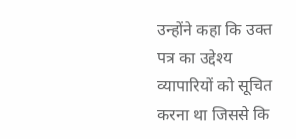उन्होंने कहा कि उक्त पत्र का उद्देश्य व्यापारियों को सूचित करना था जिससे कि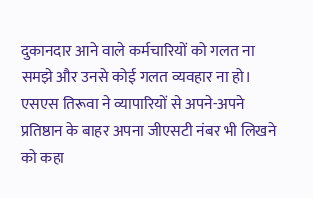दुकानदार आने वाले कर्मचारियों को गलत ना समझे और उनसे कोई गलत व्यवहार ना हो।
एसएस तिरूवा ने व्यापारियों से अपने-अपने प्रतिष्ठान के बाहर अपना जीएसटी नंबर भी लिखने को कहा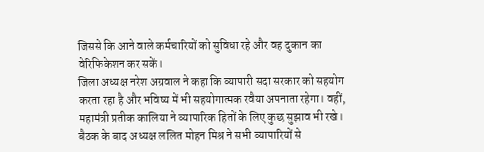जिससे कि आने वाले कर्मचारियों को सुविधा रहे और वह दुकान का वेरिफिकेशन कर सकें।
जिला अध्यक्ष नरेश अग्रवाल ने कहा कि व्यापारी सदा सरकार को सहयोग करता रहा है और भविष्य में भी सहयोगात्मक रवैया अपनाता रहेगा। वहीं, महामंत्री प्रतीक कालिया ने व्यापारिक हितों के लिए कुछ सुझाव भी रखे।
बैठक के बाद अध्यक्ष ललित मोहन मिश्र ने सभी व्यापारियों से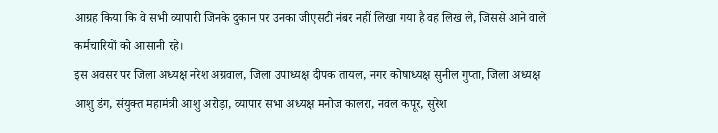आग्रह किया कि वे सभी व्यापारी जिनके दुकान पर उनका जीएसटी नंबर नहीं लिखा गया है वह लिख ले, जिससे आने वाले कर्मचारियों को आसानी रहे।
इस अवसर पर जिला अध्यक्ष नरेश अग्रवाल, जिला उपाध्यक्ष दीपक तायल, नगर कोषाध्यक्ष सुनील गुप्ता, जिला अध्यक्ष आशु डंग, संयुक्त महामंत्री आशु अरोड़ा, व्यापार सभा अध्यक्ष मनोज कालरा, नवल कपूर, सुरेश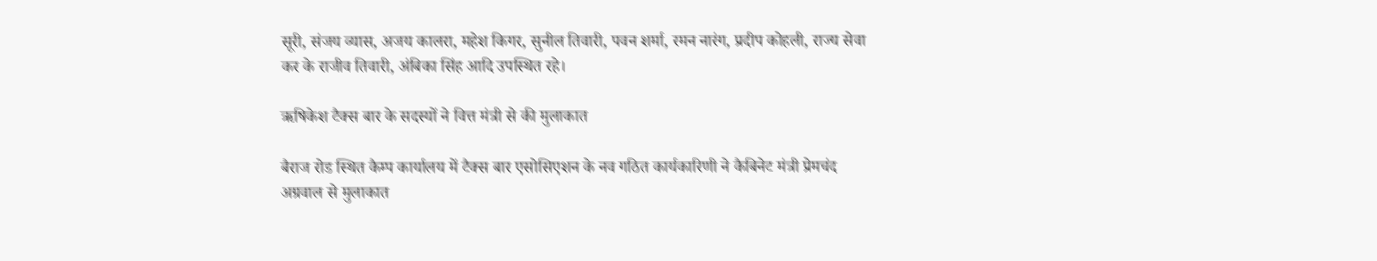सूरी, संजय व्यास, अजय कालरा, महेश किगर, सुनील तिवारी, पवन शर्मा, रमन नारंग, प्रदीप कोहली, राज्य सेवा कर के राजीव तिवारी, अंबिका सिंह आदि उपस्थित रहे।

ऋषिकेश टैक्स बार के सदस्यों ने वित्त मंत्री से की मुलाकात

बैराज रोड स्थित कैम्प कार्यालय में टैक्स बार एसोसिएशन के नव गठित कार्यकारिणी ने कैबिनेट मंत्री प्रेमचंद अग्रवाल से मुलाकात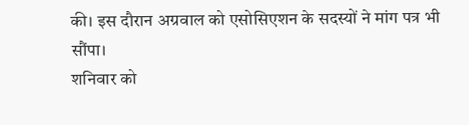की। इस दौरान अग्रवाल को एसोसिएशन के सदस्यों ने मांग पत्र भी सौंपा।
शनिवार को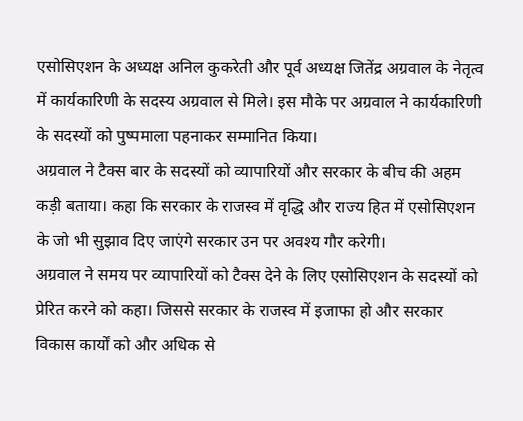एसोसिएशन के अध्यक्ष अनिल कुकरेती और पूर्व अध्यक्ष जितेंद्र अग्रवाल के नेतृत्व में कार्यकारिणी के सदस्य अग्रवाल से मिले। इस मौके पर अग्रवाल ने कार्यकारिणी के सदस्यों को पुष्पमाला पहनाकर सम्मानित किया।
अग्रवाल ने टैक्स बार के सदस्यों को व्यापारियों और सरकार के बीच की अहम कड़ी बताया। कहा कि सरकार के राजस्व में वृद्धि और राज्य हित में एसोसिएशन के जो भी सुझाव दिए जाएंगे सरकार उन पर अवश्य गौर करेगी।
अग्रवाल ने समय पर व्यापारियों को टैक्स देने के लिए एसोसिएशन के सदस्यों को प्रेरित करने को कहा। जिससे सरकार के राजस्व में इजाफा हो और सरकार विकास कार्यों को और अधिक से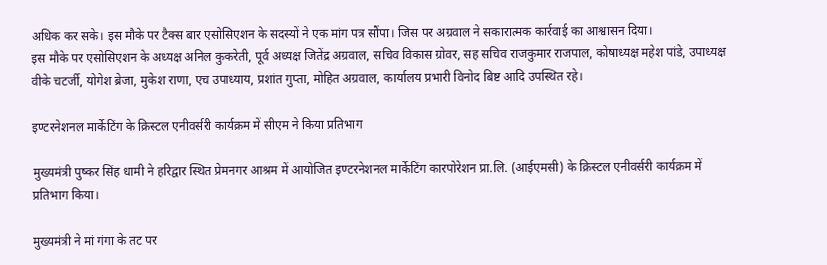अधिक कर सके। इस मौके पर टैक्स बार एसोसिएशन के सदस्यों ने एक मांग पत्र सौंपा। जिस पर अग्रवाल ने सकारात्मक कार्रवाई का आश्वासन दिया।
इस मौके पर एसोसिएशन के अध्यक्ष अनिल कुकरेती, पूर्व अध्यक्ष जितेंद्र अग्रवाल, सचिव विकास ग्रोवर, सह सचिव राजकुमार राजपाल, कोषाध्यक्ष महेश पांडे, उपाध्यक्ष वीके चटर्जी, योगेश ब्रेजा, मुकेश राणा, एच उपाध्याय, प्रशांत गुप्ता, मोहित अग्रवाल, कार्यालय प्रभारी विनोद बिष्ट आदि उपस्थित रहे।

इण्टरनेशनल मार्केटिंग के क्रिस्टल एनीवर्सरी कार्यक्रम में सीएम ने किया प्रतिभाग

मुख्यमंत्री पुष्कर सिंह धामी ने हरिद्वार स्थित प्रेमनगर आश्रम में आयोजित इण्टरनेशनल मार्केटिंग कारपोरेशन प्रा.लि. (आईएमसी) के क्रिस्टल एनीवर्सरी कार्यक्रम में प्रतिभाग किया।

मुख्यमंत्री ने मां गंगा के तट पर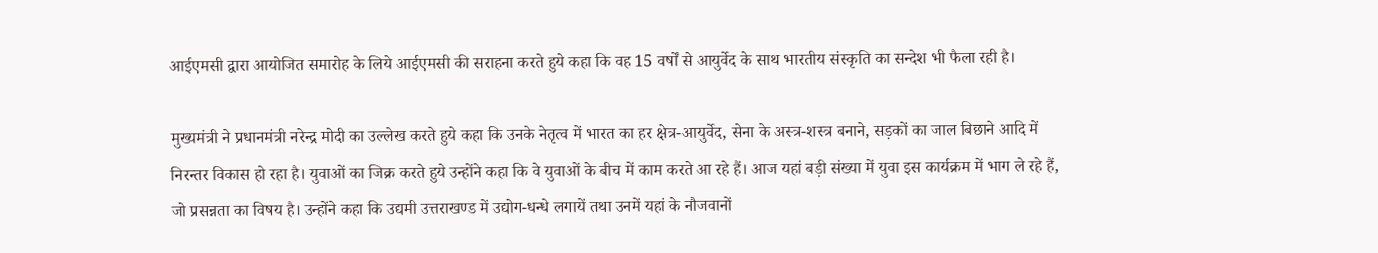आईएमसी द्वारा आयोजित समारोह के लिये आईएमसी की सराहना करते हुये कहा कि वह 15 वर्षों से आयुर्वेद के साथ भारतीय संस्कृति का सन्देश भी फैला रही है।

मुख्यमंत्री ने प्रधानमंत्री नरेन्द्र मोदी का उल्लेख करते हुये कहा कि उनके नेतृत्व में भारत का हर क्षेत्र-आयुर्वेद, सेना के अस्त्र-शस्त्र बनाने, सड़कों का जाल बिछाने आदि में निरन्तर विकास हो रहा है। युवाओं का जिक्र करते हुये उन्होंने कहा कि वे युवाओं के बीच में काम करते आ रहे हैं। आज यहां बड़ी संख्या में युवा इस कार्यक्रम में भाग ले रहे हैं, जो प्रसन्नता का विषय है। उन्होंने कहा कि उद्यमी उत्तराखण्ड में उद्योग-धन्धे लगायें तथा उनमें यहां के नौजवानों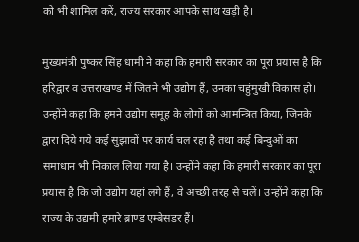को भी शामिल करें, राज्य सरकार आपके साथ खड़ी है।

मुख्यमंत्री पुष्कर सिंह धामी ने कहा कि हमारी सरकार का पूरा प्रयास है कि हरिद्वार व उत्तराखण्ड में जितने भी उद्योग हैं, उनका चहुंमुखी विकास हो। उन्होंने कहा कि हमने उद्योग समूह के लोगों को आमन्त्रित किया, जिनके द्वारा दिये गये कई सुझावों पर कार्य चल रहा है तथा कई बिन्दुओं का समाधान भी निकाल लिया गया है। उन्होंने कहा कि हमारी सरकार का पूरा प्रयास है कि जो उद्योग यहां लगे हैं, वे अच्छी तरह से चलें। उन्होंने कहा कि राज्य के उद्यमी हमारे ब्राण्ड एम्बेसडर हैं।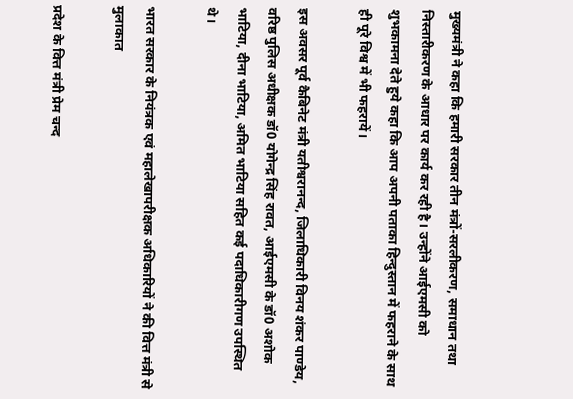मुख्यमंत्री ने कहा कि हमारी सरकार तीन मंत्रों-सरलीकरण, समाधान तथा निस्तारीकरण के आधार पर कार्य कर रही है। उन्होंने आईएमसी को शुभकामना देते हुये कहा कि आप अपनी पताका हिन्दुस्तान में फहराने के साथ ही पूरे विश्व में भी फहरायें।

इस अवसर पूर्व कैबिनेट मंत्री यतीश्वरानन्द, जिलाधिकारी विनय शंकर पाण्डेय, वरिष्ठ पुलिस अधीक्षक डॉ0 योगेन्द्र सिंह रावत, आईएमसी के डॉ0 अशोक भाटिया, दीना भाटिया, अमित भाटिया सहित कई पदाधिकारीगण उपस्थित थे।

भारत सरकार के नियंत्रक एवं महालेखापरीक्षक अधिकारियों ने की वित्त मंत्री से मुलाकात

प्रदेश के वित्त मंत्री प्रेम चन्द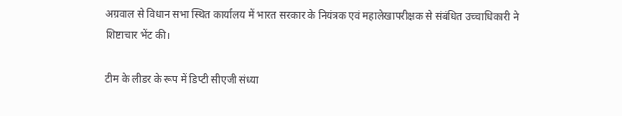अग्रवाल से विधान सभा स्थित कार्यालय में भारत सरकार के नियंत्रक एवं महालेखापरीक्षक से संबंधित उच्चाधिकारी ने शिष्टाचार भेंट की।

टीम के लीडर के रूप में डिप्टी सीएजी संध्या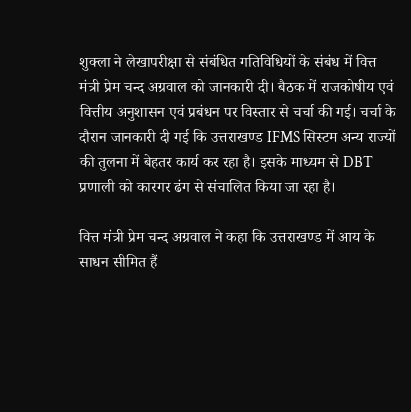शुक्ला ने लेखापरीक्षा से संबंधित गतिविधियों के संबंध में वित्त मंत्री प्रेम चन्द अग्रवाल को जानकारी दी। बैठक में राजकोषीय एवं वित्तीय अनुशासन एवं प्रबंधन पर विस्तार से चर्चा की गई। चर्चा के दौरान जानकारी दी गई कि उत्तराखण्ड IFMS सिस्टम अन्य राज्यों की तुलना में बेहतर कार्य कर रहा है। इसके माध्यम से DBT प्रणाली को कारगर ढंग से संचालित किया जा रहा है।

वित्त मंत्री प्रेम चन्द अग्रवाल ने कहा कि उत्तराखण्ड में आय के साधन सीमित हैं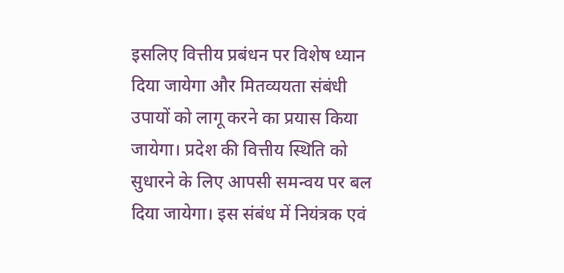इसलिए वित्तीय प्रबंधन पर विशेष ध्यान दिया जायेगा और मितव्ययता संबंधी उपायों को लागू करने का प्रयास किया जायेगा। प्रदेश की वित्तीय स्थिति को सुधारने के लिए आपसी समन्वय पर बल दिया जायेगा। इस संबंध में नियंत्रक एवं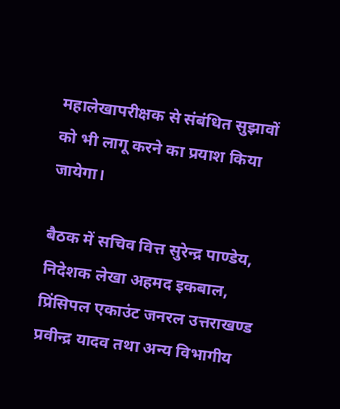महालेखापरीक्षक से संबंधित सुझावों को भी लागू करने का प्रयाश किया जायेगा।

बैठक में सचिव वित्त सुरेन्द्र पाण्डेय, निदेशक लेखा अहमद इकबाल, प्रिंसिपल एकाउंट जनरल उत्तराखण्ड प्रवीन्द्र यादव तथा अन्य विभागीय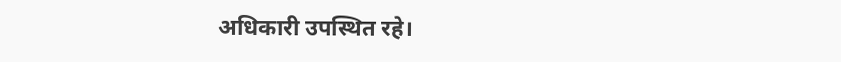अधिकारी उपस्थित रहे।